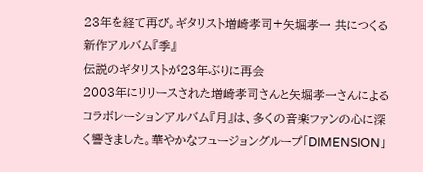23年を経て再び。ギタリスト増崎孝司+矢堀孝一 共につくる新作アルバム『季』
伝説のギタリストが23年ぶりに再会
2003年にリリースされた増崎孝司さんと矢堀孝一さんによるコラボレーションアルバム『月』は、多くの音楽ファンの心に深く響きました。華やかなフュージョングループ「DIMENSION」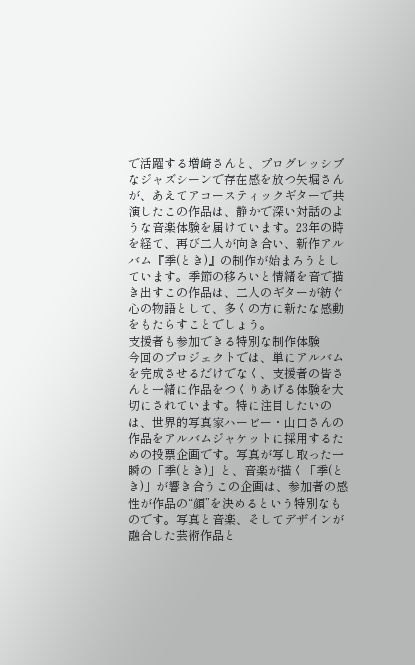で活躍する増崎さんと、プログレッシブなジャズシーンで存在感を放つ矢堀さんが、あえてアコースティックギターで共演したこの作品は、静かで深い対話のような音楽体験を届けています。23年の時を経て、再び二人が向き合い、新作アルバム『季(とき)』の制作が始まろうとしています。季節の移ろいと情緒を音で描き出すこの作品は、二人のギターが紡ぐ心の物語として、多くの方に新たな感動をもたらすことでしょう。
支援者も参加できる特別な制作体験
今回のプロジェクトでは、単にアルバムを完成させるだけでなく、支援者の皆さんと一緒に作品をつくりあげる体験を大切にされています。特に注目したいのは、世界的写真家ハービー・山口さんの作品をアルバムジャケットに採用するための投票企画です。写真が写し取った一瞬の「季(とき)」と、音楽が描く「季(とき)」が響き合うこの企画は、参加者の感性が作品の“顔”を決めるという特別なものです。写真と音楽、そしてデザインが融合した芸術作品と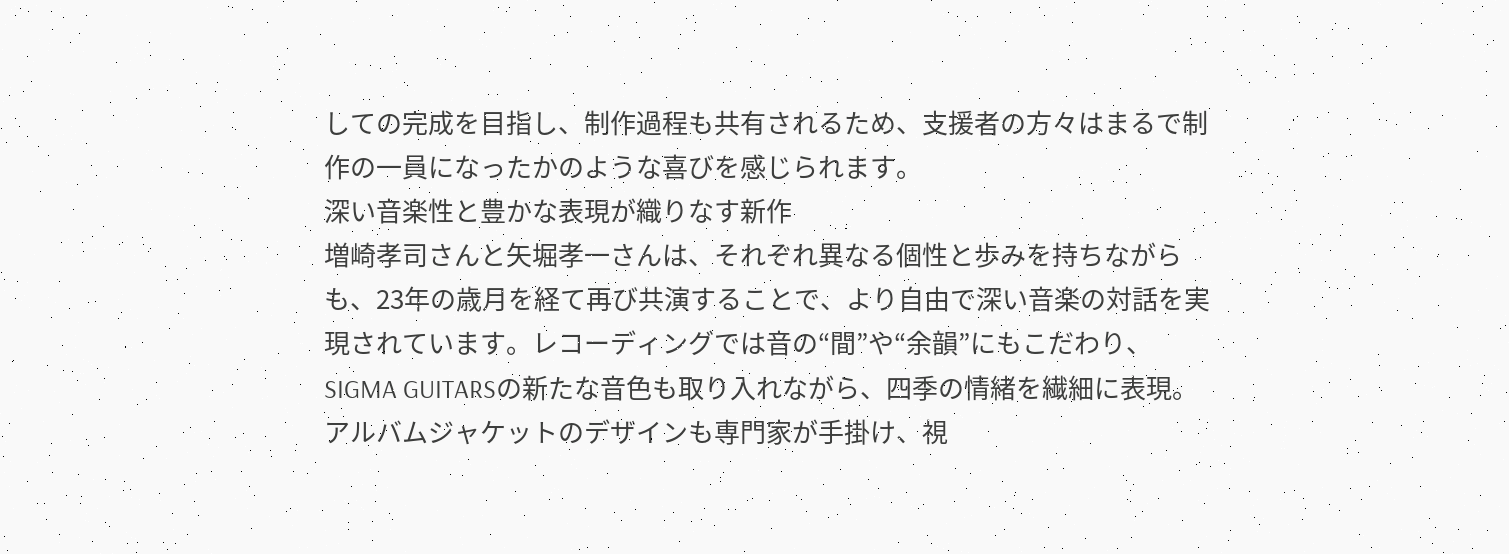しての完成を目指し、制作過程も共有されるため、支援者の方々はまるで制作の一員になったかのような喜びを感じられます。
深い音楽性と豊かな表現が織りなす新作
増崎孝司さんと矢堀孝一さんは、それぞれ異なる個性と歩みを持ちながらも、23年の歳月を経て再び共演することで、より自由で深い音楽の対話を実現されています。レコーディングでは音の“間”や“余韻”にもこだわり、SIGMA GUITARSの新たな音色も取り入れながら、四季の情緒を繊細に表現。アルバムジャケットのデザインも専門家が手掛け、視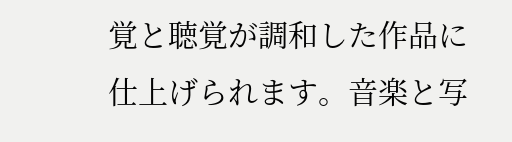覚と聴覚が調和した作品に仕上げられます。音楽と写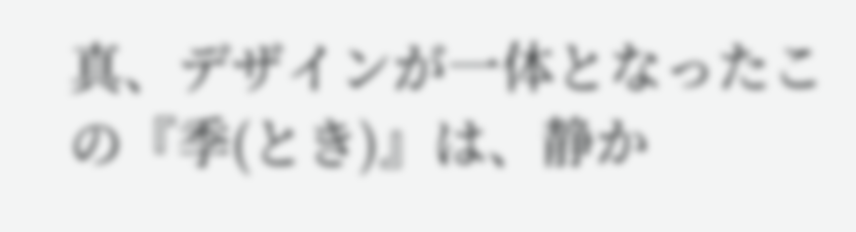真、デザインが一体となったこの『季(とき)』は、静か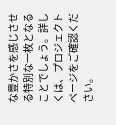な豊かさを感じさせる特別な一枚となることでしょう。詳しくは、プロジェクトページをご確認ください。